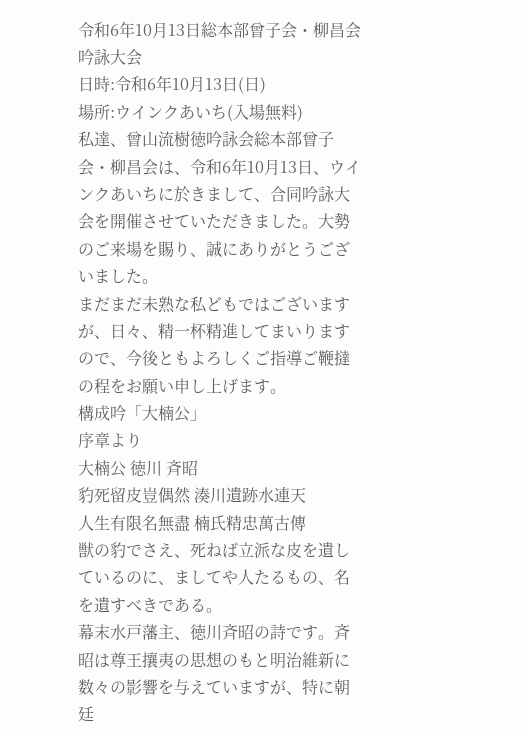令和6年10月13日総本部曾子会・柳昌会吟詠大会
日時:令和6年10月13日(日)
場所:ウインクあいち(入場無料)
私達、曾山流樹徳吟詠会総本部曾子会・柳昌会は、令和6年10月13日、ウインクあいちに於きまして、合同吟詠大会を開催させていただきました。大勢のご来場を賜り、誠にありがとうございました。
まだまだ未熟な私どもではございますが、日々、精一杯精進してまいりますので、今後ともよろしくご指導ご鞭撻の程をお願い申し上げます。
構成吟「大楠公」
序章より
大楠公 徳川 斉昭
豹死留皮豈偶然 湊川遺跡水連天
人生有限名無盡 楠氏精忠萬古傳
獣の豹でさえ、死ねば立派な皮を遺しているのに、ましてや人たるもの、名を遺すべきである。
幕末水戸藩主、徳川斉昭の詩です。斉昭は尊王攘夷の思想のもと明治維新に数々の影響を与えていますが、特に朝廷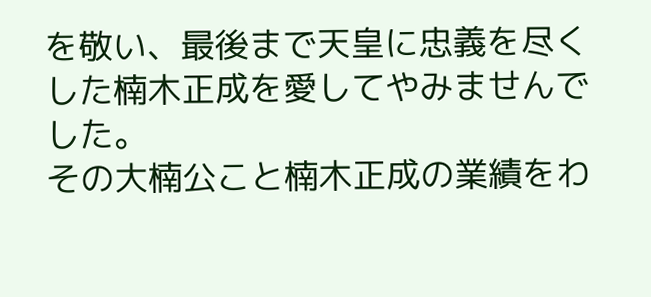を敬い、最後まで天皇に忠義を尽くした楠木正成を愛してやみませんでした。
その大楠公こと楠木正成の業績をわ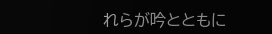れらが吟とともに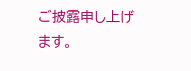ご披露申し上げます。